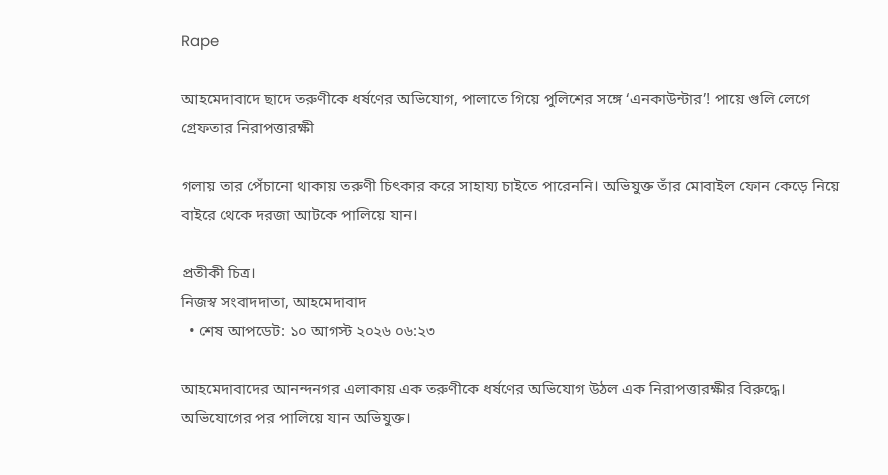Rape

আহমেদাবাদে ছাদে তরুণীকে ধর্ষণের অভিযোগ, পালাতে গিয়ে পুলিশের সঙ্গে ‘এনকাউন্টার’! পায়ে গুলি লেগে গ্রেফতার নিরাপত্তারক্ষী

গলায় তার পেঁচানো থাকায় তরুণী চিৎকার করে সাহায্য চাইতে পারেননি। অভিযুক্ত তাঁর মোবাইল ফোন কেড়ে নিয়ে বাইরে থেকে দরজা আটকে পালিয়ে যান।

প্রতীকী চিত্র।
নিজস্ব সংবাদদাতা, আহমেদাবাদ
  • শেষ আপডেট: ১০ আগস্ট ২০২৬ ০৬:২৩

আহমেদাবাদের আনন্দনগর এলাকায় এক তরুণীকে ধর্ষণের অভিযোগ উঠল এক নিরাপত্তারক্ষীর বিরুদ্ধে। অভিযোগের পর পালিয়ে যান অভিযুক্ত।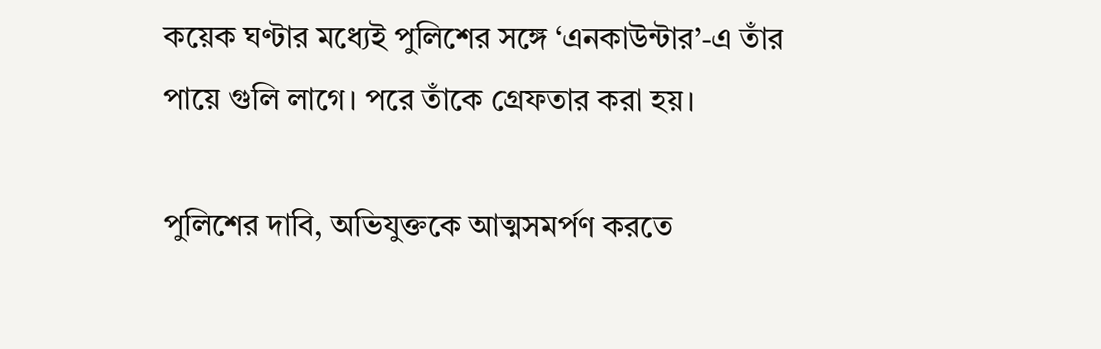কয়েক ঘণ্টার মধ্যেই পুলিশের সঙ্গে ‘এনকাউন্টার’-এ তাঁর পায়ে গুলি লাগে। পরে তাঁকে গ্রেফতার করা হয়।

পুলিশের দাবি, অভিযুক্তকে আত্মসমর্পণ করতে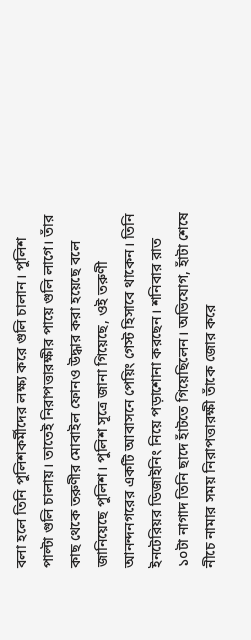বলা হলে তিনি পুলিশকর্মীদের লক্ষ্য করে গুলি চালান। পুলিশ পাল্টা গুলি চালায়। তাতেই নিরাপত্তারক্ষীর পায়ে গুলি লাগে। তাঁর কাছ থেকে তরুণীর মোবাইল ফোনও উদ্ধার করা হয়েছে বলে জানিয়েছে পুলিশ। পুলিশ সূত্রে জানা গিয়েছে, ওই তরুণী আনন্দনগরের একটি আবাসনে পেয়িং গেস্ট হিসাবে থাকেন। তিনি ইনটেরিয়র ডিজাইনিং নিয়ে পড়াশোনা করছেন। শনিবার রাত ১০টা নাগাদ তিনি ছাদে হাঁটতে গিয়েছিলেন। অভিযোগ, হাঁটা শেষে নীচে নামার সময় নিরাপত্তারক্ষী তাঁকে জোর করে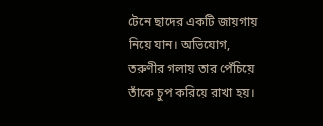টেনে ছাদের একটি জায়গায় নিয়ে যান। অভিযোগ, তরুণীর গলায় তার পেঁচিয়ে তাঁকে চুপ করিয়ে রাখা হয়।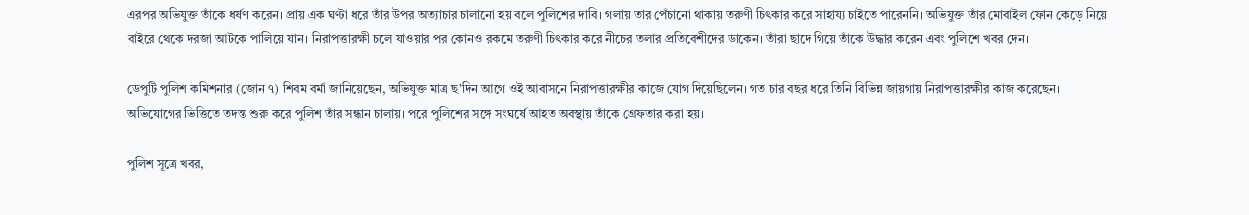এরপর অভিযুক্ত তাঁকে ধর্ষণ করেন। প্রায় এক ঘণ্টা ধরে তাঁর উপর অত্যাচার চালানো হয় বলে পুলিশের দাবি। গলায় তার পেঁচানো থাকায় তরুণী চিৎকার করে সাহায্য চাইতে পারেননি। অভিযুক্ত তাঁর মোবাইল ফোন কেড়ে নিয়ে বাইরে থেকে দরজা আটকে পালিয়ে যান। নিরাপত্তারক্ষী চলে যাওয়ার পর কোনও রকমে তরুণী চিৎকার করে নীচের তলার প্রতিবেশীদের ডাকেন। তাঁরা ছাদে গিয়ে তাঁকে উদ্ধার করেন এবং পুলিশে খবর দেন।

ডেপুটি পুলিশ কমিশনার (জোন ৭) শিবম বর্মা জানিয়েছেন, অভিযুক্ত মাত্র ছ’দিন আগে ওই আবাসনে নিরাপত্তারক্ষীর কাজে যোগ দিয়েছিলেন। গত চার বছর ধরে তিনি বিভিন্ন জায়গায় নিরাপত্তারক্ষীর কাজ করেছেন। অভিযোগের ভিত্তিতে তদন্ত শুরু করে পুলিশ তাঁর সন্ধান চালায়। পরে পুলিশের সঙ্গে সংঘর্ষে আহত অবস্থায় তাঁকে গ্রেফতার করা হয়।

পুলিশ সূত্রে খবর,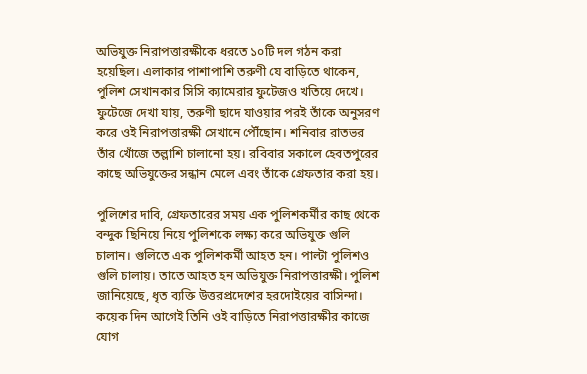অভিযুক্ত নিরাপত্তারক্ষীকে ধরতে ১০টি দল গঠন করা হয়েছিল। এলাকার পাশাপাশি তরুণী যে বাড়িতে থাকেন, পুলিশ সেখানকার সিসি ক্যামেরার ফুটেজও খতিয়ে দেখে। ফুটেজে দেখা যায়, তরুণী ছাদে যাওয়ার পরই তাঁকে অনুসরণ করে ওই নিরাপত্তারক্ষী সেখানে পৌঁছোন। শনিবার রাতভর তাঁর খোঁজে তল্লাশি চালানো হয়। রবিবার সকালে হেবতপুরের কাছে অভিযুক্তের সন্ধান মেলে এবং তাঁকে গ্রেফতার করা হয়।

পুলিশের দাবি, গ্রেফতারের সময় এক পুলিশকর্মীর কাছ থেকে বন্দুক ছিনিয়ে নিয়ে পুলিশকে লক্ষ্য করে অভিযুক্ত গুলি চালান। গুলিতে এক পুলিশকর্মী আহত হন। পাল্টা পুলিশও গুলি চালায়। তাতে আহত হন অভিযুক্ত নিরাপত্তারক্ষী। পুলিশ জানিয়েছে, ধৃত ব্যক্তি উত্তরপ্রদেশের হরদোইয়ের বাসিন্দা। কয়েক দিন আগেই তিনি ওই বাড়িতে নিরাপত্তারক্ষীর কাজে যোগ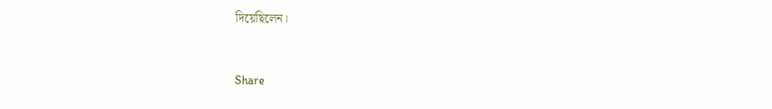দিয়েছিলেন।


Share